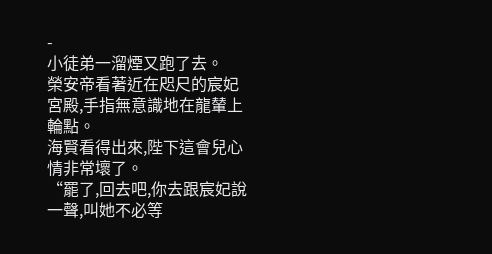-
小徒弟一溜煙又跑了去。
榮安帝看著近在咫尺的宸妃宮殿,手指無意識地在龍輦上輪點。
海賢看得出來,陛下這會兒心情非常壞了。
“罷了,回去吧,你去跟宸妃說一聲,叫她不必等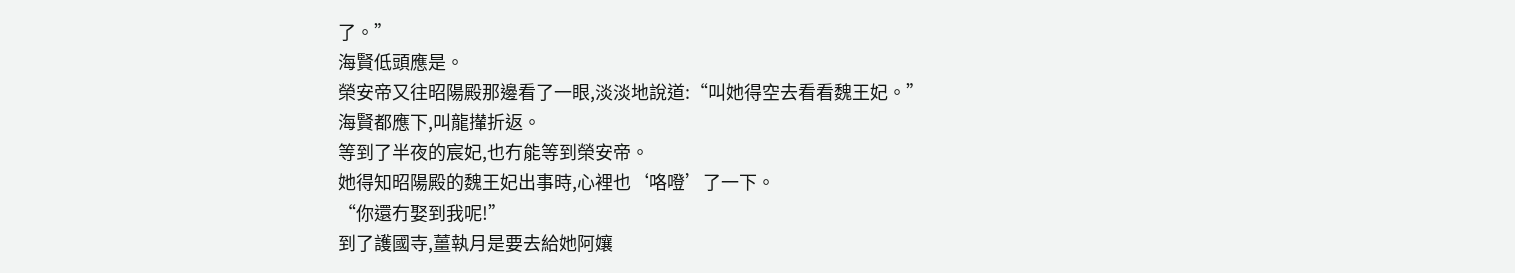了。”
海賢低頭應是。
榮安帝又往昭陽殿那邊看了一眼,淡淡地說道:“叫她得空去看看魏王妃。”
海賢都應下,叫龍攆折返。
等到了半夜的宸妃,也冇能等到榮安帝。
她得知昭陽殿的魏王妃出事時,心裡也‘咯噔’了一下。
“你還冇娶到我呢!”
到了護國寺,薑執月是要去給她阿孃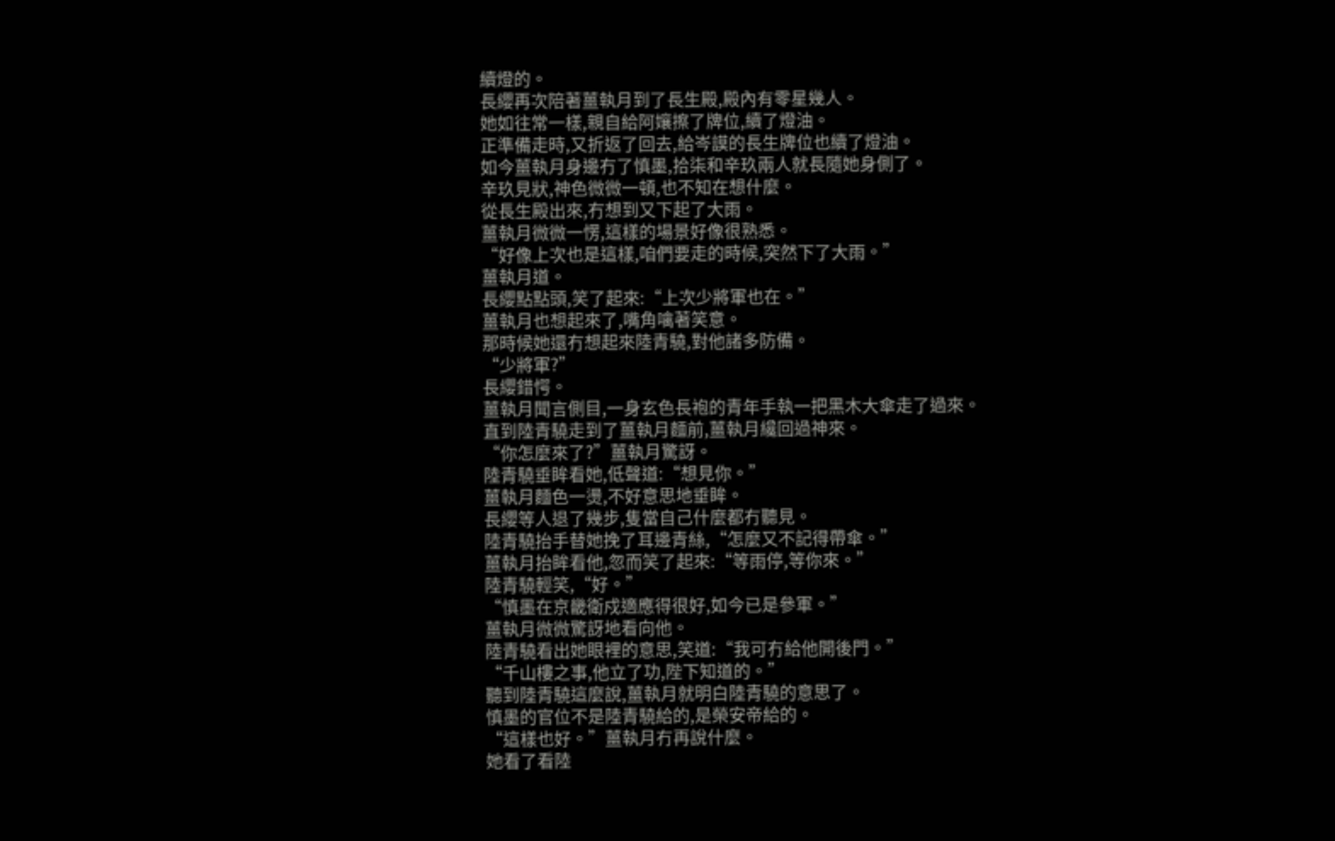續燈的。
長纓再次陪著薑執月到了長生殿,殿內有零星幾人。
她如往常一樣,親自給阿孃擦了牌位,續了燈油。
正準備走時,又折返了回去,給岑謨的長生牌位也續了燈油。
如今薑執月身邊冇了慎墨,拾柒和辛玖兩人就長隨她身側了。
辛玖見狀,神色微微一頓,也不知在想什麼。
從長生殿出來,冇想到又下起了大雨。
薑執月微微一愣,這樣的場景好像很熟悉。
“好像上次也是這樣,咱們要走的時候,突然下了大雨。”
薑執月道。
長纓點點頭,笑了起來:“上次少將軍也在。”
薑執月也想起來了,嘴角噙著笑意。
那時候她還冇想起來陸青驍,對他諸多防備。
“少將軍?”
長纓錯愕。
薑執月聞言側目,一身玄色長袍的青年手執一把黑木大傘走了過來。
直到陸青驍走到了薑執月麵前,薑執月纔回過神來。
“你怎麼來了?”薑執月驚訝。
陸青驍垂眸看她,低聲道:“想見你。”
薑執月麵色一燙,不好意思地垂眸。
長纓等人退了幾步,隻當自己什麼都冇聽見。
陸青驍抬手替她挽了耳邊青絲,“怎麼又不記得帶傘。”
薑執月抬眸看他,忽而笑了起來:“等雨停,等你來。”
陸青驍輕笑,“好。”
“慎墨在京畿衛戍適應得很好,如今已是參軍。”
薑執月微微驚訝地看向他。
陸青驍看出她眼裡的意思,笑道:“我可冇給他開後門。”
“千山樓之事,他立了功,陛下知道的。”
聽到陸青驍這麼說,薑執月就明白陸青驍的意思了。
慎墨的官位不是陸青驍給的,是榮安帝給的。
“這樣也好。”薑執月冇再說什麼。
她看了看陸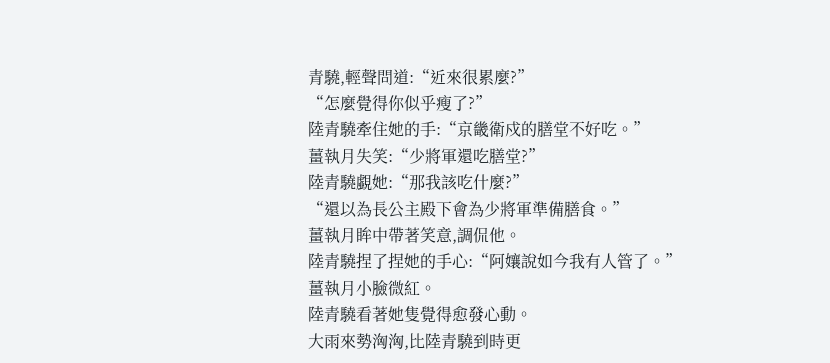青驍,輕聲問道:“近來很累麼?”
“怎麼覺得你似乎瘦了?”
陸青驍牽住她的手:“京畿衛戍的膳堂不好吃。”
薑執月失笑:“少將軍還吃膳堂?”
陸青驍覷她:“那我該吃什麼?”
“還以為長公主殿下會為少將軍準備膳食。”
薑執月眸中帶著笑意,調侃他。
陸青驍捏了捏她的手心:“阿孃說如今我有人管了。”
薑執月小臉微紅。
陸青驍看著她隻覺得愈發心動。
大雨來勢洶洶,比陸青驍到時更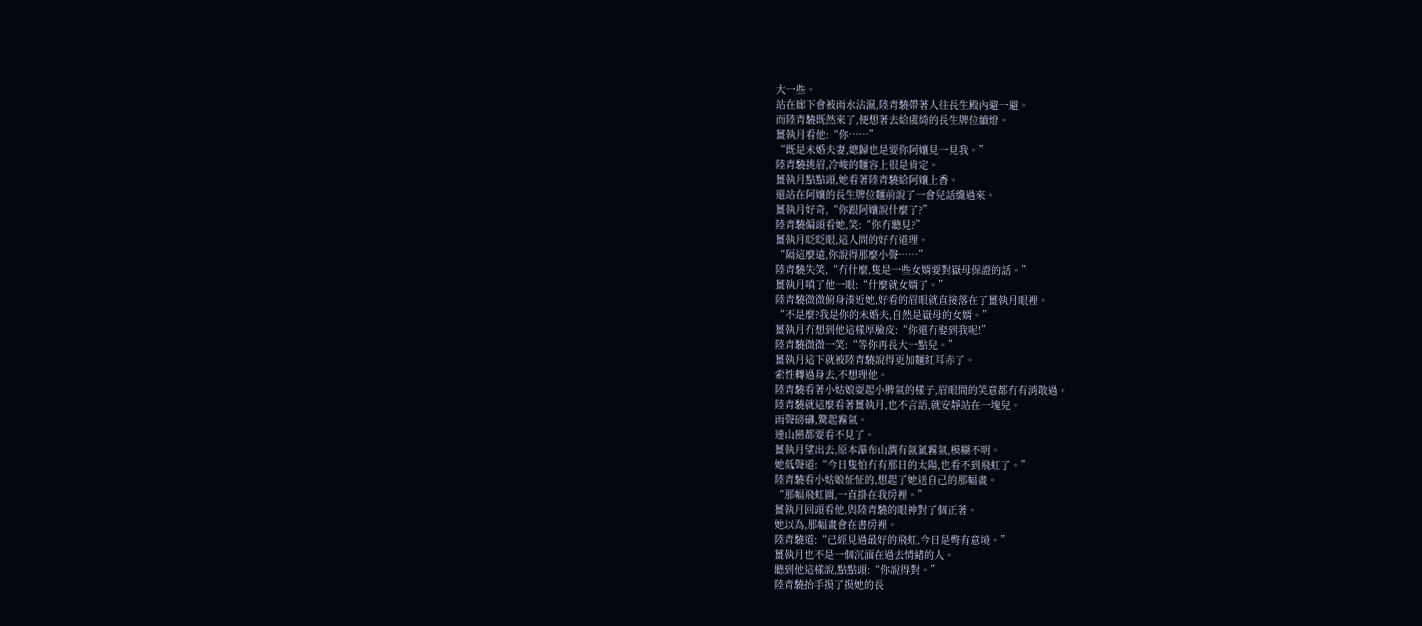大一些。
站在廊下會被雨水沾濕,陸青驍帶著人往長生殿內避一避。
而陸青驍既然來了,便想著去給虞綺的長生牌位續燈。
薑執月看他:“你……”
“既是未婚夫妻,總歸也是要你阿孃見一見我。”
陸青驍挑眉,冷峻的麵容上很是肯定。
薑執月點點頭,她看著陸青驍給阿孃上香。
還站在阿孃的長生牌位麵前說了一會兒話纔過來。
薑執月好奇,“你跟阿孃說什麼了?”
陸青驍偏頭看她,笑:“你冇聽見?”
薑執月眨眨眼,這人問的好冇道理。
“隔這麼遠,你說得那麼小聲……”
陸青驍失笑,“冇什麼,隻是一些女婿要對嶽母保證的話。”
薑執月嗔了他一眼:“什麼就女婿了。”
陸青驍微微俯身湊近她,好看的眉眼就直接落在了薑執月眼裡。
“不是麼?我是你的未婚夫,自然是嶽母的女婿。”
薑執月冇想到他這樣厚臉皮:“你還冇娶到我呢!”
陸青驍微微一笑:“等你再長大一點兒。”
薑執月這下就被陸青驍說得更加麵紅耳赤了。
索性轉過身去,不想理他。
陸青驍看著小姑娘耍起小脾氣的樣子,眉眼間的笑意都冇有消散過。
陸青驍就這麼看著薑執月,也不言語,就安靜站在一塊兒。
雨聲磅礴,驚起霧氣。
連山巒都要看不見了。
薑執月望出去,原本瀑布山澗有氤氳霧氣,模糊不明。
她低聲道:“今日隻怕冇有那日的太陽,也看不到飛虹了。”
陸青驍看小姑娘怔怔的,想起了她送自己的那幅畫。
“那幅飛虹圖,一直掛在我房裡。”
薑執月回頭看他,與陸青驍的眼神對了個正著。
她以為,那幅畫會在書房裡。
陸青驍道:“已經見過最好的飛虹,今日是彆有意境。”
薑執月也不是一個沉湎在過去情緒的人。
聽到他這樣說,點點頭:“你說得對。”
陸青驍抬手摸了摸她的長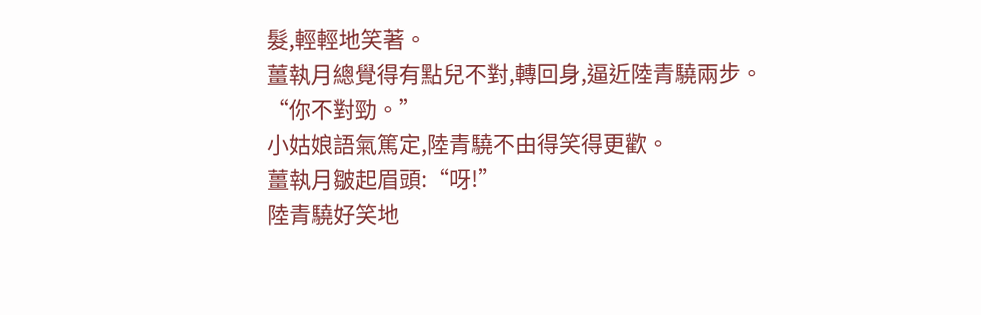髮,輕輕地笑著。
薑執月總覺得有點兒不對,轉回身,逼近陸青驍兩步。
“你不對勁。”
小姑娘語氣篤定,陸青驍不由得笑得更歡。
薑執月皺起眉頭:“呀!”
陸青驍好笑地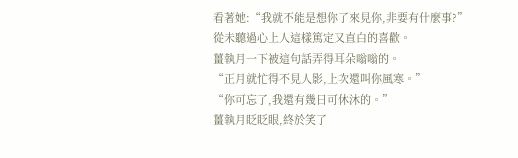看著她:“我就不能是想你了來見你,非要有什麼事?”
從未聽過心上人這樣篤定又直白的喜歡。
薑執月一下被這句話弄得耳朵嗡嗡的。
“正月就忙得不見人影,上次還叫你風寒。”
“你可忘了,我還有幾日可休沐的。”
薑執月眨眨眼,終於笑了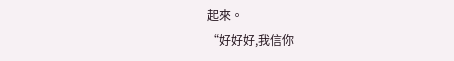起來。
“好好好,我信你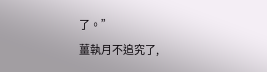了。”
薑執月不追究了,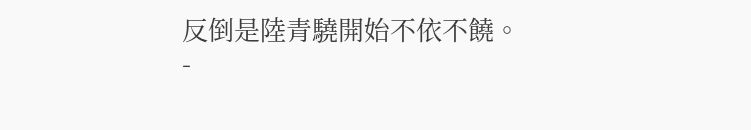反倒是陸青驍開始不依不饒。
-